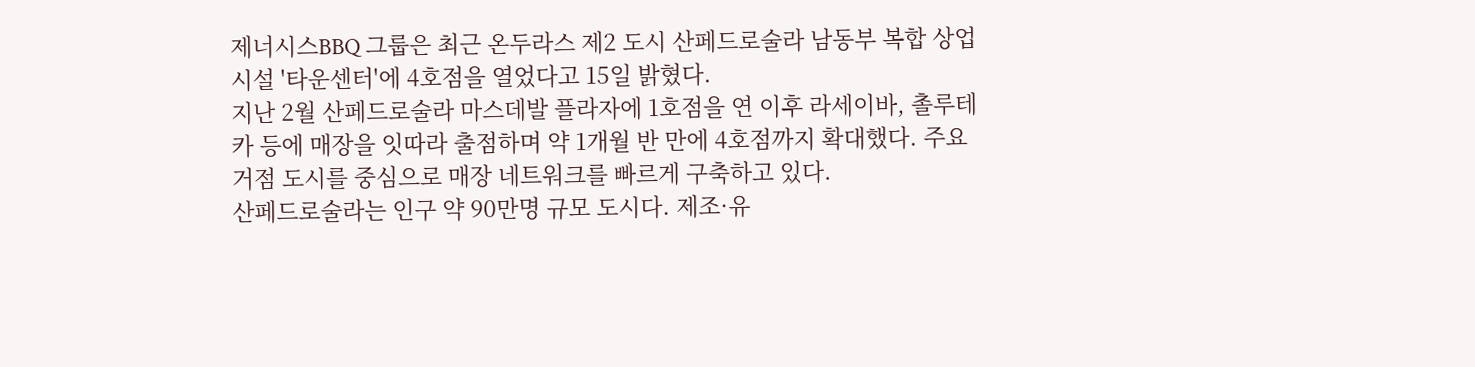제너시스BBQ 그룹은 최근 온두라스 제2 도시 산페드로술라 남동부 복합 상업시설 '타운센터'에 4호점을 열었다고 15일 밝혔다.
지난 2월 산페드로술라 마스데발 플라자에 1호점을 연 이후 라세이바, 촐루테카 등에 매장을 잇따라 출점하며 약 1개월 반 만에 4호점까지 확대했다. 주요 거점 도시를 중심으로 매장 네트워크를 빠르게 구축하고 있다.
산페드로술라는 인구 약 90만명 규모 도시다. 제조·유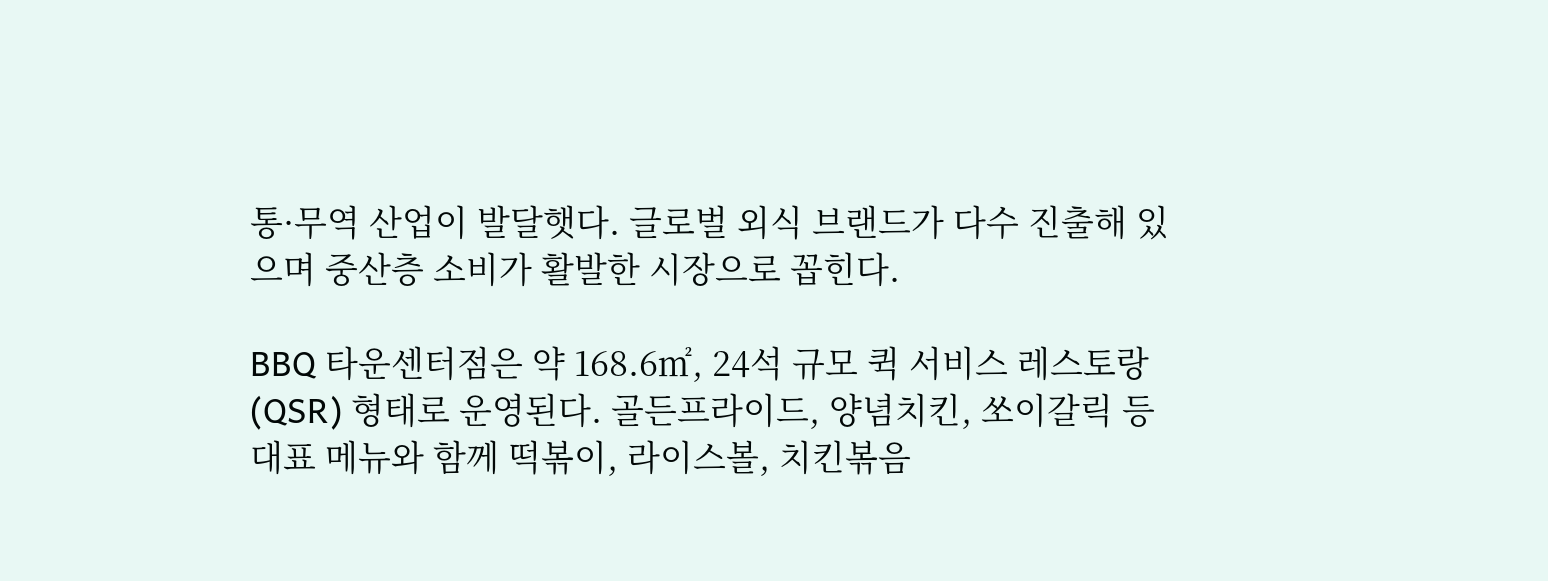통·무역 산업이 발달햇다. 글로벌 외식 브랜드가 다수 진출해 있으며 중산층 소비가 활발한 시장으로 꼽힌다.

BBQ 타운센터점은 약 168.6㎡, 24석 규모 퀵 서비스 레스토랑(QSR) 형태로 운영된다. 골든프라이드, 양념치킨, 쏘이갈릭 등 대표 메뉴와 함께 떡볶이, 라이스볼, 치킨볶음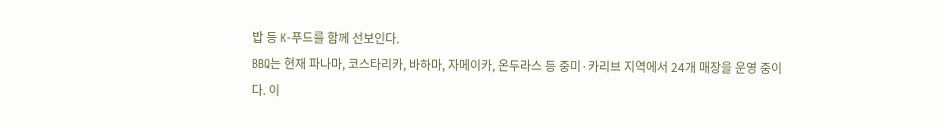밥 등 K-푸드를 함께 선보인다.
BBQ는 현재 파나마, 코스타리카, 바하마, 자메이카, 온두라스 등 중미·카리브 지역에서 24개 매장을 운영 중이다. 이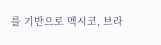를 기반으로 멕시코, 브라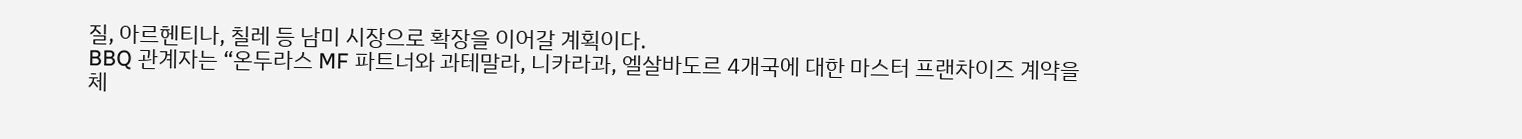질, 아르헨티나, 칠레 등 남미 시장으로 확장을 이어갈 계획이다.
BBQ 관계자는 “온두라스 MF 파트너와 과테말라, 니카라과, 엘살바도르 4개국에 대한 마스터 프랜차이즈 계약을 체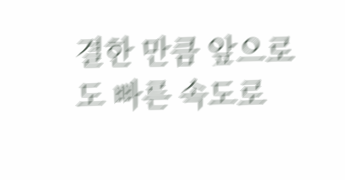결한 만큼 앞으로도 빠른 속도로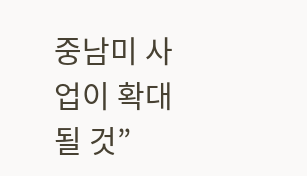중남미 사업이 확대될 것”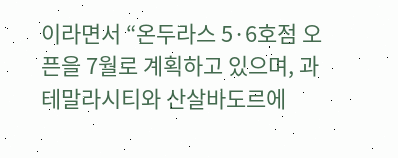이라면서 “온두라스 5·6호점 오픈을 7월로 계획하고 있으며, 과테말라시티와 산살바도르에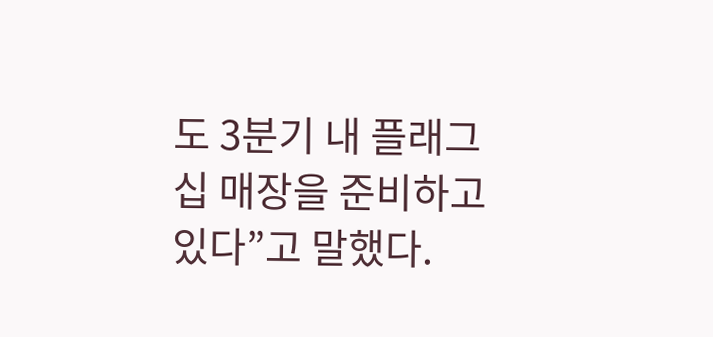도 3분기 내 플래그십 매장을 준비하고 있다”고 말했다.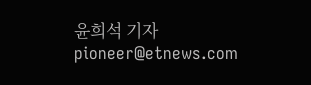윤희석 기자 pioneer@etnews.com